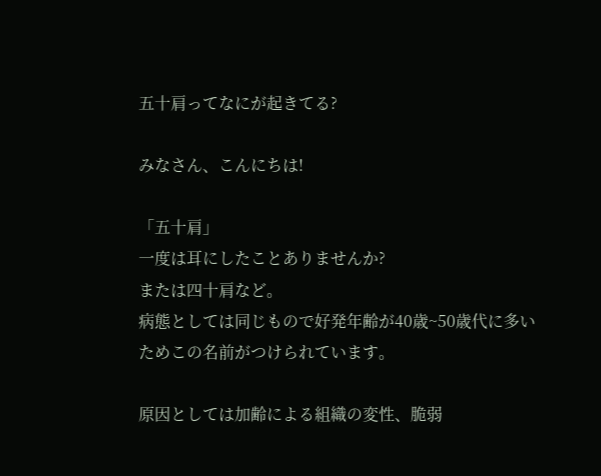五十肩ってなにが起きてる?

みなさん、こんにちは!

「五十肩」
一度は耳にしたことありませんか?
または四十肩など。
病態としては同じもので好発年齢が40歳~50歳代に多いためこの名前がつけられています。

原因としては加齢による組織の変性、脆弱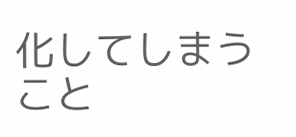化してしまうこと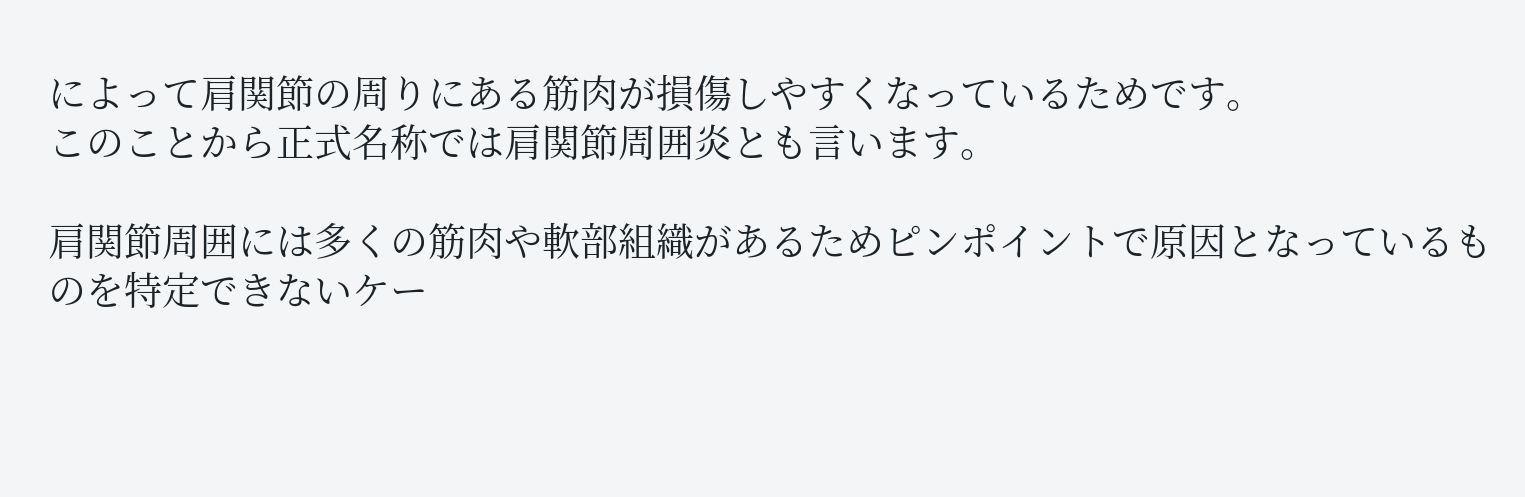によって肩関節の周りにある筋肉が損傷しやすくなっているためです。
このことから正式名称では肩関節周囲炎とも言います。

肩関節周囲には多くの筋肉や軟部組織があるためピンポイントで原因となっているものを特定できないケー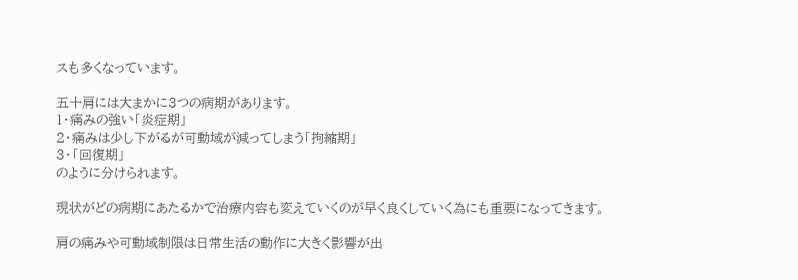スも多くなっています。

五十肩には大まかに3つの病期があります。
1・痛みの強い「炎症期」
2・痛みは少し下がるが可動域が減ってしまう「拘縮期」
3・「回復期」
のように分けられます。

現状がどの病期にあたるかで治療内容も変えていくのが早く良くしていく為にも重要になってきます。

肩の痛みや可動域制限は日常生活の動作に大きく影響が出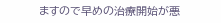ますので早めの治療開始が悪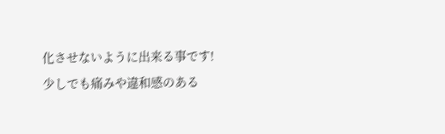化させないように出来る事です!
少しでも痛みや違和感のある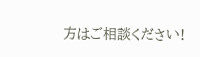方はご相談ください!